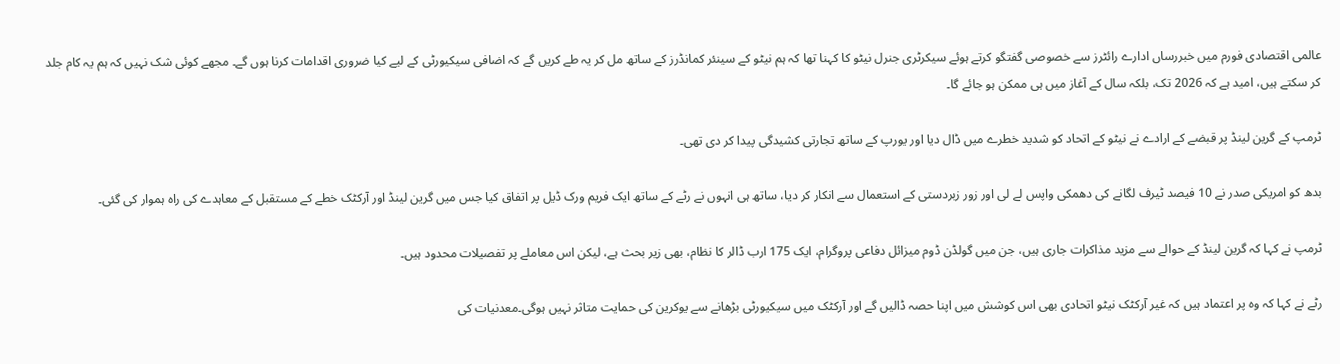عالمی اقتصادی فورم میں خبررساں ادارے رائٹرز سے خصوصی گفتگو کرتے ہوئے سیکرٹری جنرل نیٹو کا کہنا تھا کہ ہم نیٹو کے سینئر کمانڈرز کے ساتھ مل کر یہ طے کریں گے کہ اضافی سیکیورٹی کے لیے کیا ضروری اقدامات کرنا ہوں گے۔ مجھے کوئی شک نہیں کہ ہم یہ کام جلد کر سکتے ہیں، امید ہے کہ 2026 تک، بلکہ سال کے آغاز میں ہی ممکن ہو جائے گا۔

ٹرمپ کے گرین لینڈ پر قبضے کے ارادے نے نیٹو کے اتحاد کو شدید خطرے میں ڈال دیا اور یورپ کے ساتھ تجارتی کشیدگی پیدا کر دی تھی۔

بدھ کو امریکی صدر نے 10 فیصد ٹیرف لگانے کی دھمکی واپس لے لی اور زور زبردستی کے استعمال سے انکار کر دیا، ساتھ ہی انہوں نے رٹے کے ساتھ ایک فریم ورک ڈیل پر اتفاق کیا جس میں گرین لینڈ اور آرکٹک خطے کے مستقبل کے معاہدے کی راہ ہموار کی گئی۔

ٹرمپ نے کہا کہ گرین لینڈ کے حوالے سے مزید مذاکرات جاری ہیں، جن میں گولڈن ڈوم میزائل دفاعی پروگرام، ایک 175 ارب ڈالر کا نظام، بھی زیر بحث ہے، لیکن اس معاملے پر تفصیلات محدود ہیں۔

رٹے نے کہا کہ وہ پر اعتماد ہیں کہ غیر آرکٹک نیٹو اتحادی بھی اس کوشش میں اپنا حصہ ڈالیں گے اور آرکٹک میں سیکیورٹی بڑھانے سے یوکرین کی حمایت متاثر نہیں ہوگی۔معدنیات کی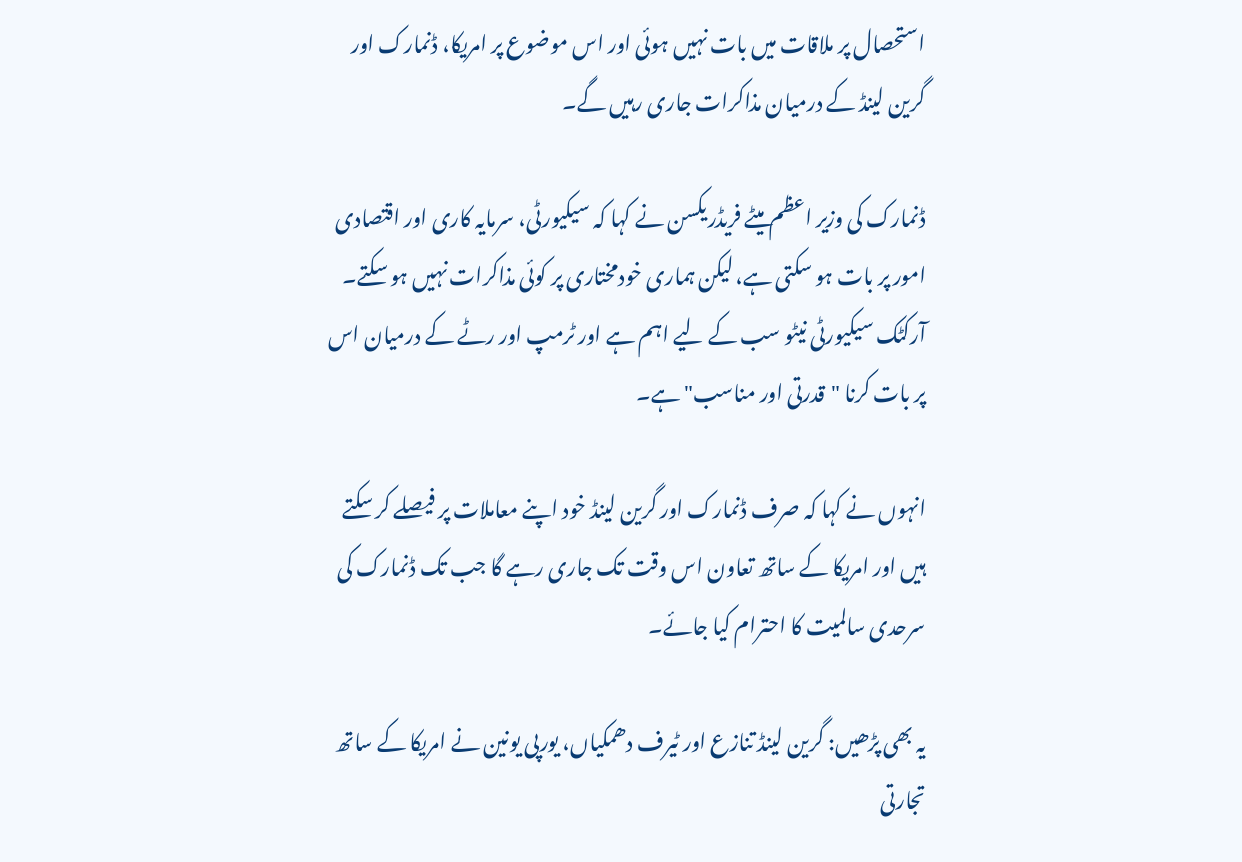استحصال پر ملاقات میں بات نہیں ہوئی اور اس موضوع پر امریکا، ڈنمارک اور گرین لینڈ کے درمیان مذاکرات جاری رہیں گے۔

ڈنمارک کی وزیر اعظم میٹے فریڈریکسن نے کہا کہ سیکیورٹی، سرمایہ کاری اور اقتصادی امور پر بات ہو سکتی ہے، لیکن ہماری خودمختاری پر کوئی مذاکرات نہیں ہو سکتے۔ آرکٹک سیکیورٹی نیٹو سب کے لیے اہم ہے اور ٹرمپ اور رٹے کے درمیان اس پر بات کرنا "قدرتی اور مناسب" ہے۔

انہوں نے کہا کہ صرف ڈنمارک اور گرین لینڈ خود اپنے معاملات پر فیصلے کر سکتے ہیں اور امریکا کے ساتھ تعاون اس وقت تک جاری رہے گا جب تک ڈنمارک کی سرحدی سالمیت کا احترام کیا جائے۔

یہ بھی پڑھیں: گرین لینڈ تنازع اور ٹیرف دھمکیاں، یورپی یونین نے امریکا کے ساتھ تجارتی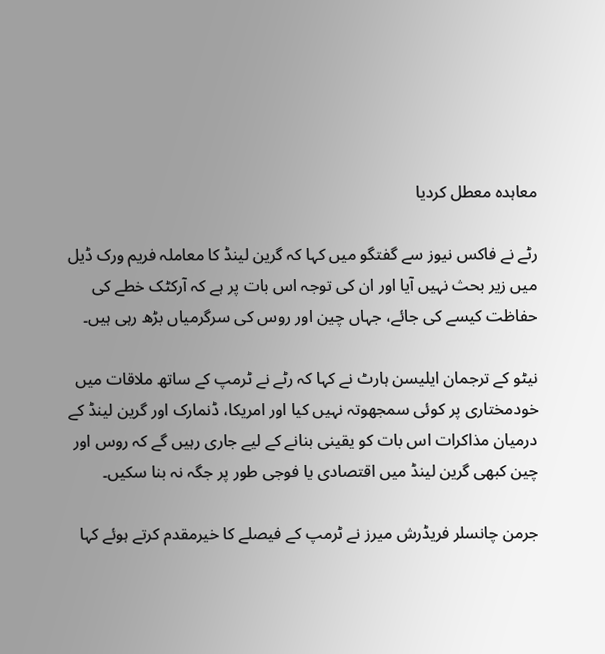معاہدہ معطل کردیا

رٹے نے فاکس نیوز سے گفتگو میں کہا کہ گرین لینڈ کا معاملہ فریم ورک ڈیل میں زیر بحث نہیں آیا اور ان کی توجہ اس بات پر ہے کہ آرکٹک خطے کی حفاظت کیسے کی جائے، جہاں چین اور روس کی سرگرمیاں بڑھ رہی ہیں۔

نیٹو کے ترجمان ایلیسن ہارٹ نے کہا کہ رٹے نے ٹرمپ کے ساتھ ملاقات میں خودمختاری پر کوئی سمجھوتہ نہیں کیا اور امریکا، ڈنمارک اور گرین لینڈ کے درمیان مذاکرات اس بات کو یقینی بنانے کے لیے جاری رہیں گے کہ روس اور چین کبھی گرین لینڈ میں اقتصادی یا فوجی طور پر جگہ نہ بنا سکیں۔

جرمن چانسلر فریڈرش میرز نے ٹرمپ کے فیصلے کا خیرمقدم کرتے ہوئے کہا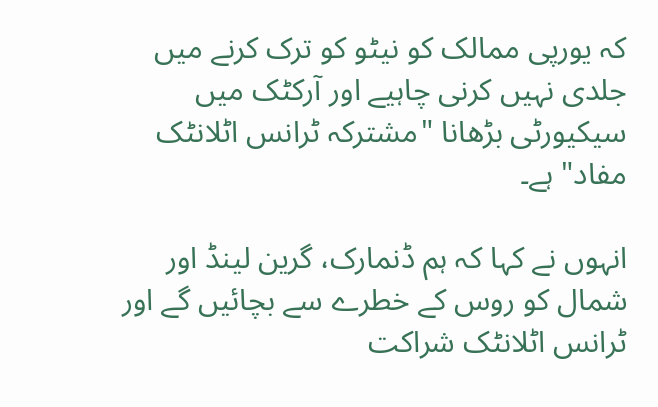کہ یورپی ممالک کو نیٹو کو ترک کرنے میں جلدی نہیں کرنی چاہیے اور آرکٹک میں سیکیورٹی بڑھانا "مشترکہ ٹرانس اٹلانٹک مفاد" ہے۔

انہوں نے کہا کہ ہم ڈنمارک، گرین لینڈ اور شمال کو روس کے خطرے سے بچائیں گے اور ٹرانس اٹلانٹک شراکت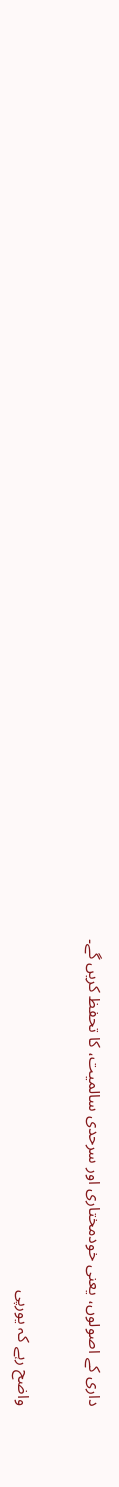داری کے اصولوں، یعنی خودمختاری اور سرحدی سالمیت، کا تحفظ کریں گے۔

واضح رہے کہ یورپی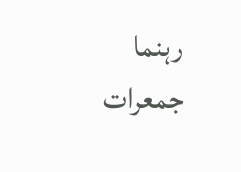رہنما جمعرات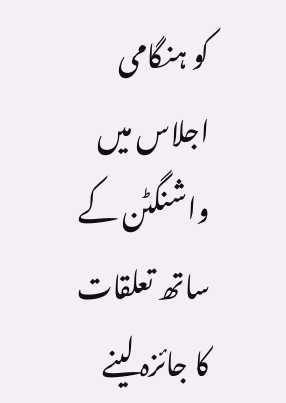کو ہنگامی اجلاس میں واشنگٹن کے ساتھ تعلقات کا جائزہ لینے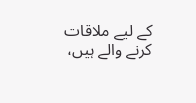کے لیے ملاقات کرنے والے ہیں،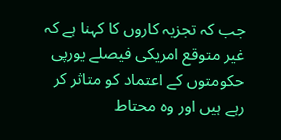جب کہ تجزیہ کاروں کا کہنا ہے کہ غیر متوقع امریکی فیصلے یورپی حکومتوں کے اعتماد کو متاثر کر رہے ہیں اور وہ محتاط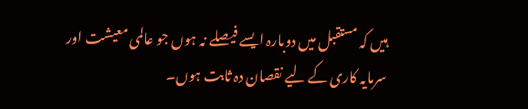ہیں کہ مستقبل میں دوبارہ ایسے فیصلے نہ ہوں جو عالمی معیشت اور سرمایہ کاری کے لیے نقصان دہ ثابت ہوں۔